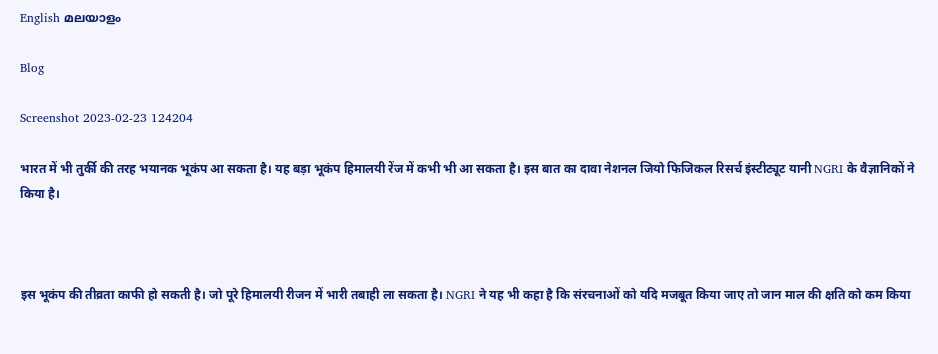English മലയാളം

Blog

Screenshot 2023-02-23 124204

भारत में भी तुर्की की तरह भयानक भूकंप आ सकता है। यह बड़ा भूकंप हिमालयी रेंज में कभी भी आ सकता है। इस बात का दावा नेशनल जियो फिजिकल रिसर्च इंस्टीट्यूट यानी NGRI के वैज्ञानिकों ने किया है।



इस भूकंप की तीव्रता काफी हो सकती है। जो पूरे हिमालयी रीजन में भारी तबाही ला सकता है। NGRI ने यह भी कहा है कि संरचनाओं को यदि मजबूत किया जाए तो जान माल की क्षति को कम किया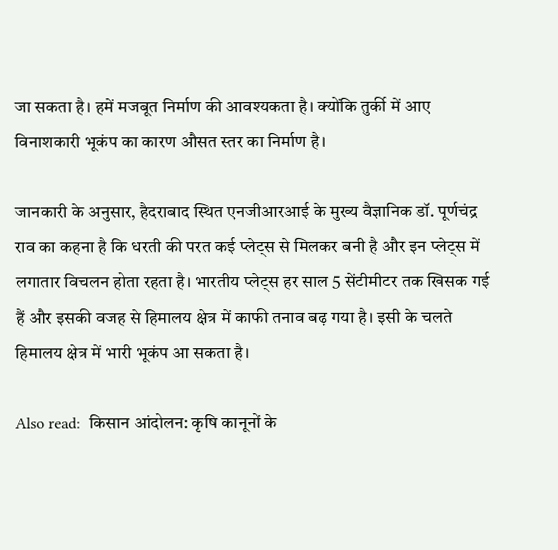जा सकता है। हमें मजबूत निर्माण की आवश्यकता है। क्योंकि तुर्की में आए विनाशकारी भूकंप का कारण औसत स्तर का निर्माण है।

जानकारी के अनुसार, हैदराबाद स्थित एनजीआरआई के मुख्य वैज्ञानिक डॉ. पूर्णचंद्र राव का कहना है कि धरती की परत कई प्लेट्स से मिलकर बनी है और इन प्लेट्स में लगातार विचलन होता रहता है। भारतीय प्लेट्स हर साल 5 सेंटीमीटर तक खिसक गई हैं और इसकी वजह से हिमालय क्षेत्र में काफी तनाव बढ़ गया है। इसी के चलते हिमालय क्षेत्र में भारी भूकंप आ सकता है।

Also read:  किसान आंदोलन: कृषि कानूनों के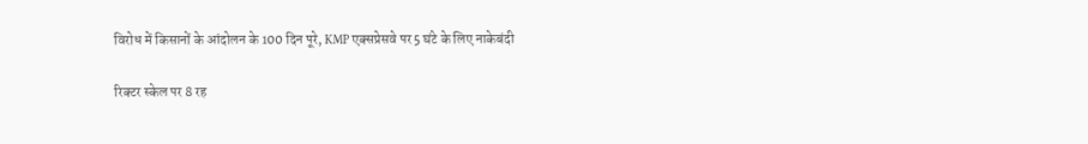विरोध में किसानों के आंदोलन के 100 दिन पूरे, KMP एक्सप्रेसवे पर 5 घंटे के लिए नाकेबंदी

रिक्टर स्केल पर 8 रह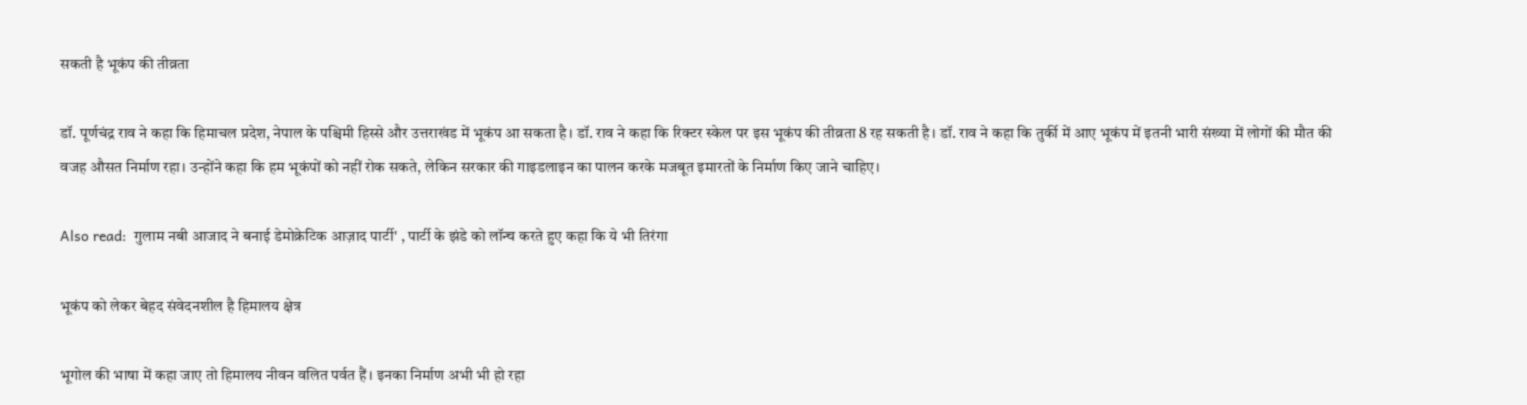सकती है भूकंप की तीव्रता

डॉ. पूर्णचंद्र राव ने कहा कि हिमाचल प्रदेश, नेपाल के पश्चिमी हिस्से और उत्तराखंड में भूकंप आ सकता है। डॉ. राव ने कहा कि रिक्टर स्केल पर इस भूकंप की तीव्रता 8 रह सकती है। डॉ. राव ने कहा कि तुर्की में आए भूकंप में इतनी भारी संख्या में लोगों की मौत की वजह औसत निर्माण रहा। उन्होंने कहा कि हम भूकंपों को नहीं रोक सकते, लेकिन सरकार की गाइडलाइन का पालन करके मजबूत इमारतों के निर्माण किए जाने चाहिए।

Also read:  गुलाम नबी आजाद ने बनाई डेमोक्रेटिक आज़ाद पार्टी' , पार्टी के झंडे को लॉन्च करते हुए कहा कि ये भी तिरंगा

भूकंप को लेकर बेहद संवेदनशील है हिमालय क्षेत्र

भूगोल की भाषा में कहा जाए तो हिमालय नीवन वलित पर्वत हैं। इनका निर्माण अभी भी हो रहा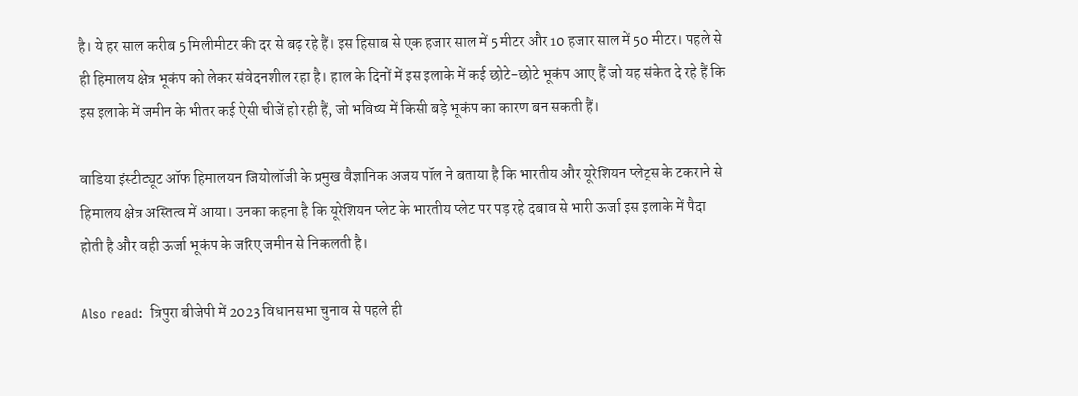है। ये हर साल करीब 5 मिलीमीटर की दर से बढ़ रहे हैं। इस हिसाब से एक हजार साल में 5 मीटर और 10 हजार साल में 50 मीटर। पहले से ही हिमालय क्षेत्र भूकंप को लेकर संवेदनशील रहा है। हाल के दिनों में इस इलाके में कई छोटे-छोटे भूकंप आए हैं जो यह संकेत दे रहे हैं कि इस इलाके में जमीन के भीतर कई ऐसी चीजें हो रही हैं, जो भविष्य में किसी बड़े भूकंप का कारण बन सकती हैं।

वाडिया इंस्टीट्यूट ऑफ हिमालयन जियोलॉजी के प्रमुख वैज्ञानिक अजय पॉल ने बताया है कि भारतीय और यूरेशियन प्लेट्स के टकराने से हिमालय क्षेत्र अस्तित्व में आया। उनका कहना है कि यूरेशियन प्लेट के भारतीय प्लेट पर पड़ रहे दबाव से भारी ऊर्जा इस इलाके में पैदा होती है और वही ऊर्जा भूकंप के जरिए जमीन से निकलती है।

Also read:  त्रिपुरा बीजेपी में 2023 विधानसभा चुनाव से पहले ही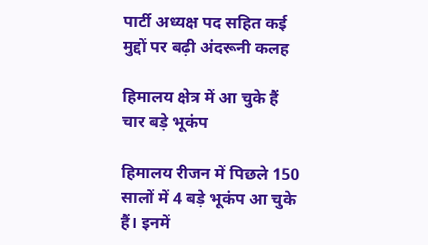पार्टी अध्यक्ष पद सहित कई मुद्दों पर बढ़ी अंदरूनी कलह

हिमालय क्षेत्र में आ चुके हैं चार बड़े भूकंप

हिमालय रीजन में पिछले 150 सालों में 4 बड़े भूकंप आ चुके हैं। इनमें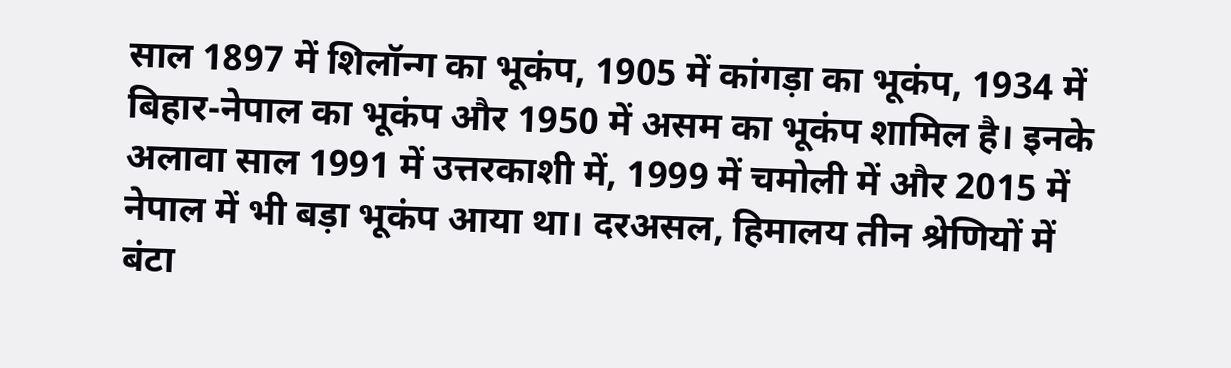साल 1897 में शिलॉन्ग का भूकंप, 1905 में कांगड़ा का भूकंप, 1934 में बिहार-नेपाल का भूकंप और 1950 में असम का भूकंप शामिल है। इनके अलावा साल 1991 में उत्तरकाशी में, 1999 में चमोली में और 2015 में नेपाल में भी बड़ा भूकंप आया था। दरअसल, हिमालय तीन श्रेणियों में बंटा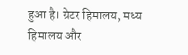हुआ है। ग्रेटर हिमालय, मध्य हिमालय और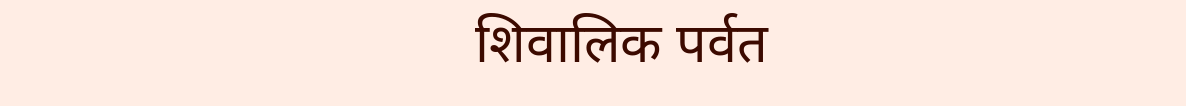शिवालिक पर्वत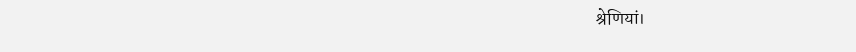श्रेणियां।